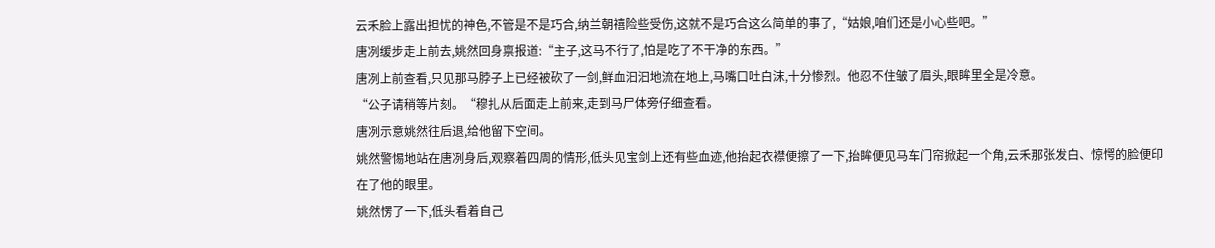云禾脸上露出担忧的神色,不管是不是巧合,纳兰朝禧险些受伤,这就不是巧合这么简单的事了,“姑娘,咱们还是小心些吧。”
唐冽缓步走上前去,姚然回身禀报道:“主子,这马不行了,怕是吃了不干净的东西。”
唐冽上前查看,只见那马脖子上已经被砍了一剑,鲜血汩汩地流在地上,马嘴口吐白沫,十分惨烈。他忍不住皱了眉头,眼眸里全是冷意。
“公子请稍等片刻。“穆扎从后面走上前来,走到马尸体旁仔细查看。
唐冽示意姚然往后退,给他留下空间。
姚然警惕地站在唐冽身后,观察着四周的情形,低头见宝剑上还有些血迹,他抬起衣襟便擦了一下,抬眸便见马车门帘掀起一个角,云禾那张发白、惊愕的脸便印在了他的眼里。
姚然愣了一下,低头看着自己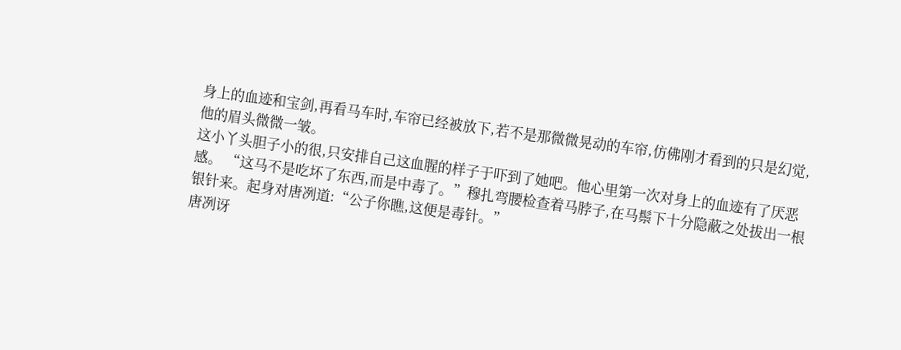身上的血迹和宝剑,再看马车时,车帘已经被放下,若不是那微微晃动的车帘,仿佛刚才看到的只是幻觉,他的眉头微微一皱。
这小丫头胆子小的很,只安排自己这血腥的样子于吓到了她吧。他心里第一次对身上的血迹有了厌恶感。 “这马不是吃坏了东西,而是中毒了。”穆扎弯腰检查着马脖子,在马鬃下十分隐蔽之处拔出一根银针来。起身对唐冽道:“公子你瞧,这便是毒针。”
唐冽讶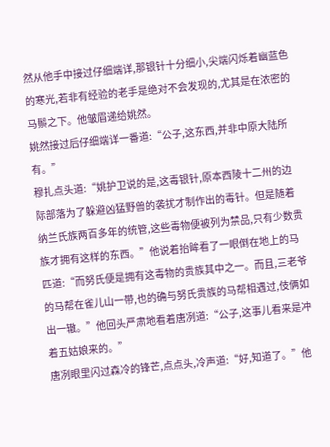然从他手中接过仔细端详,那银针十分细小,尖端闪烁着幽蓝色的寒光,若非有经验的老手是绝对不会发现的,尤其是在浓密的马鬃之下。他皱眉递给姚然。
姚然接过后仔细端详一番道:“公子,这东西,并非中原大陆所有。”
穆扎点头道:“姚护卫说的是,这毒银针,原本西陵十二州的边际部落为了躲避凶猛野兽的袭扰才制作出的毒针。但是随着纳兰氏族两百多年的统管,这些毒物便被列为禁品,只有少数贵族才拥有这样的东西。”他说着抬眸看了一眼倒在地上的马匹道:“而努氏便是拥有这毒物的贵族其中之一。而且,三老爷的马帮在雀儿山一带,也的确与努氏贵族的马帮相遇过,伎俩如出一辙。”他回头严肃地看着唐冽道:“公子,这事儿看来是冲着五姑娘来的。”
唐冽眼里闪过森冷的锋芒,点点头,冷声道:“好,知道了。”他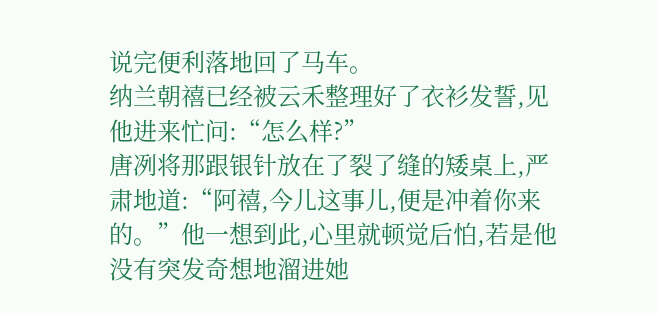说完便利落地回了马车。
纳兰朝禧已经被云禾整理好了衣衫发誓,见他进来忙问:“怎么样?”
唐冽将那跟银针放在了裂了缝的矮桌上,严肃地道:“阿禧,今儿这事儿,便是冲着你来的。”他一想到此,心里就顿觉后怕,若是他没有突发奇想地溜进她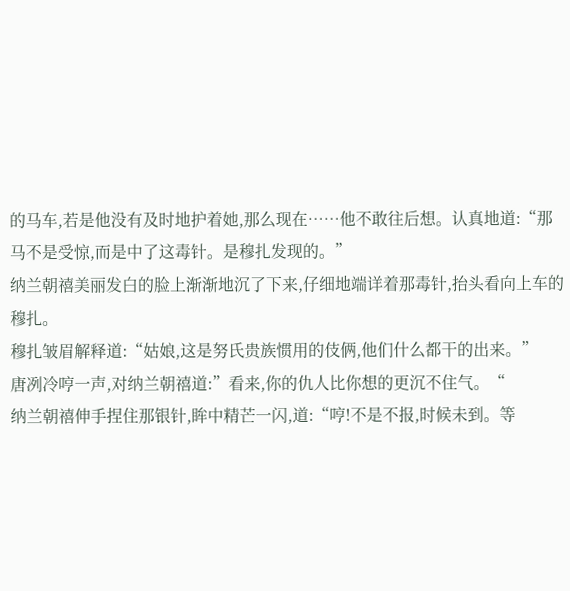的马车,若是他没有及时地护着她,那么现在……他不敢往后想。认真地道:“那马不是受惊,而是中了这毒针。是穆扎发现的。”
纳兰朝禧美丽发白的脸上渐渐地沉了下来,仔细地端详着那毒针,抬头看向上车的穆扎。
穆扎皱眉解释道:“姑娘,这是努氏贵族惯用的伎俩,他们什么都干的出来。”
唐冽冷哼一声,对纳兰朝禧道:”看来,你的仇人比你想的更沉不住气。“
纳兰朝禧伸手捏住那银针,眸中精芒一闪,道:“哼!不是不报,时候未到。等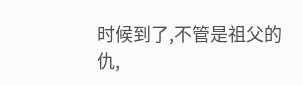时候到了,不管是祖父的仇,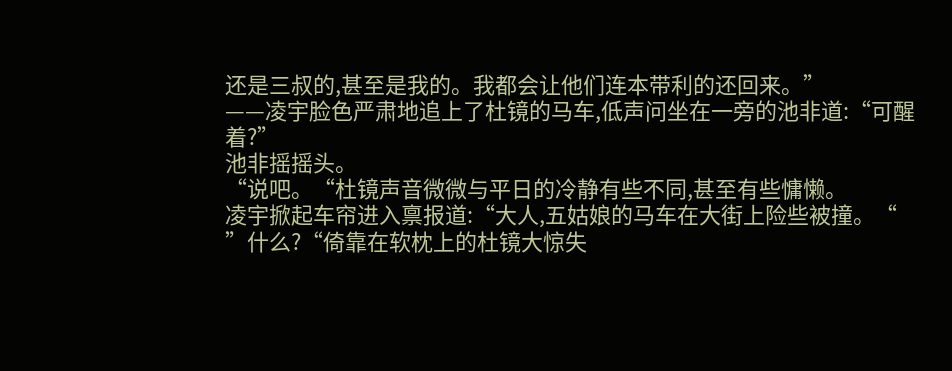还是三叔的,甚至是我的。我都会让他们连本带利的还回来。”
——凌宇脸色严肃地追上了杜镜的马车,低声问坐在一旁的池非道:“可醒着?”
池非摇摇头。
“说吧。“杜镜声音微微与平日的冷静有些不同,甚至有些慵懒。
凌宇掀起车帘进入禀报道:“大人,五姑娘的马车在大街上险些被撞。“
”什么?“倚靠在软枕上的杜镜大惊失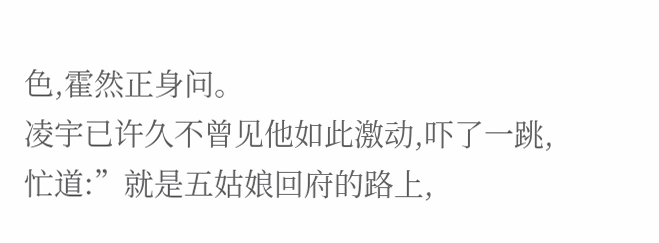色,霍然正身问。
凌宇已许久不曾见他如此激动,吓了一跳,忙道:”就是五姑娘回府的路上,